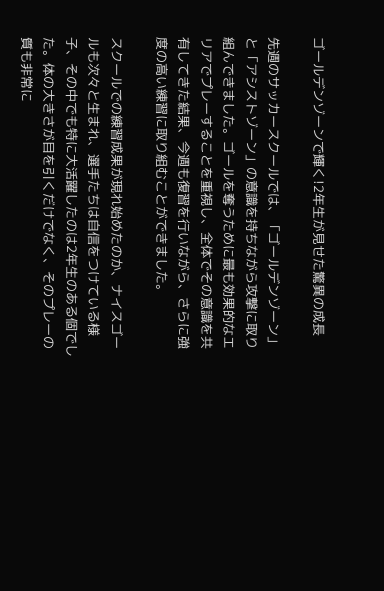ゴールデンゾーンで輝く!2年生が見せた驚異の成長

先週のサッカースクールでは、「ゴールデンゾーン」と「アシストゾーン」の意識を持ちながら攻撃に取り組んできました。ゴールを奪うために最も効果的なエリアでプレーすることを重視し、全体でその意識を共有してきた結果、今週も復習を行いながら、さらに強度の高い練習に取り組むことができました。

スクールでの練習成果が現れ始めたのか、ナイスゴールも次々と生まれ、選手たちは自信をつけている様子、その中でも特に大活躍したのは2年生のある個でした。体の大きさが目を引くだけでなく、そのプレーの質も非常に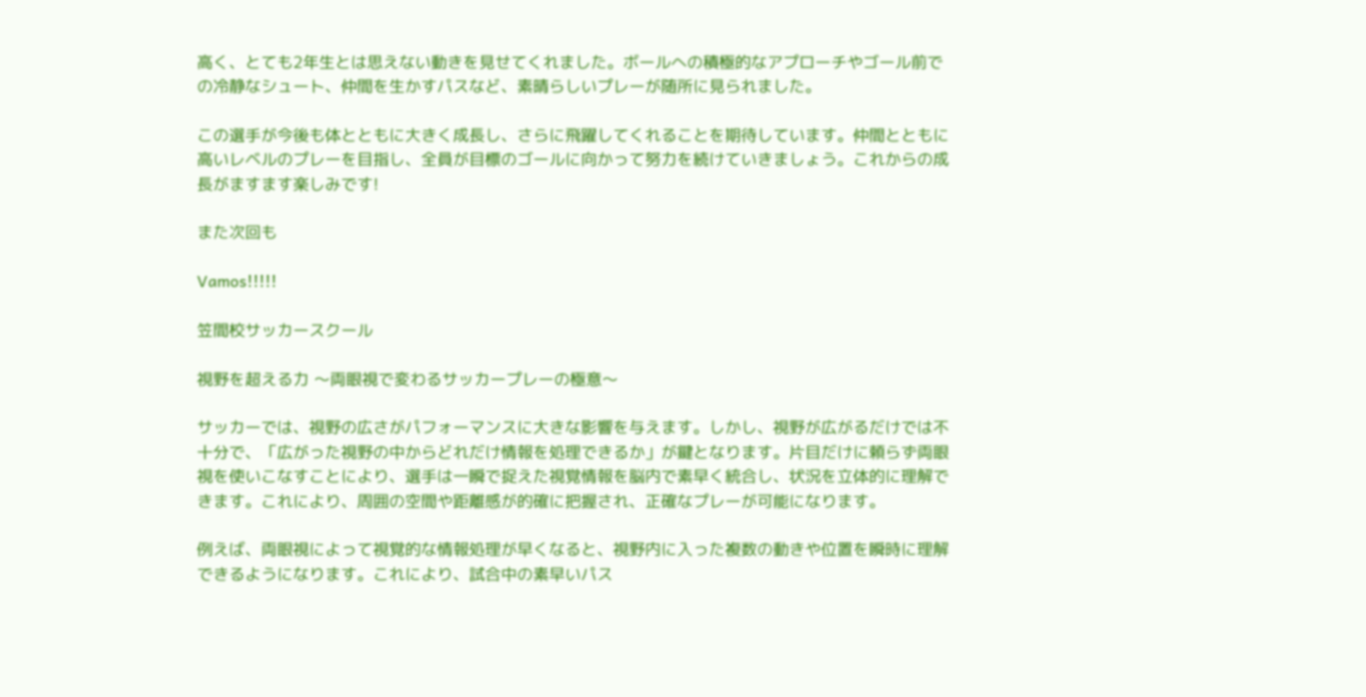高く、とても2年生とは思えない動きを見せてくれました。ボールへの積極的なアプローチやゴール前での冷静なシュート、仲間を生かすパスなど、素晴らしいプレーが随所に見られました。

この選手が今後も体とともに大きく成長し、さらに飛躍してくれることを期待しています。仲間とともに高いレベルのプレーを目指し、全員が目標のゴールに向かって努力を続けていきましょう。これからの成長がますます楽しみです!

また次回も

Vamos!!!!!

笠間校サッカースクール

視野を超える力 〜両眼視で変わるサッカープレーの極意〜

サッカーでは、視野の広さがパフォーマンスに大きな影響を与えます。しかし、視野が広がるだけでは不十分で、「広がった視野の中からどれだけ情報を処理できるか」が鍵となります。片目だけに頼らず両眼視を使いこなすことにより、選手は一瞬で捉えた視覚情報を脳内で素早く統合し、状況を立体的に理解できます。これにより、周囲の空間や距離感が的確に把握され、正確なプレーが可能になります。

例えば、両眼視によって視覚的な情報処理が早くなると、視野内に入った複数の動きや位置を瞬時に理解できるようになります。これにより、試合中の素早いパス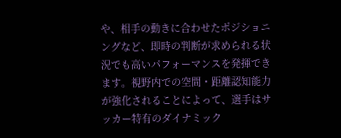や、相手の動きに合わせたポジショニングなど、即時の判断が求められる状況でも高いパフォーマンスを発揮できます。視野内での空間・距離認知能力が強化されることによって、選手はサッカー特有のダイナミック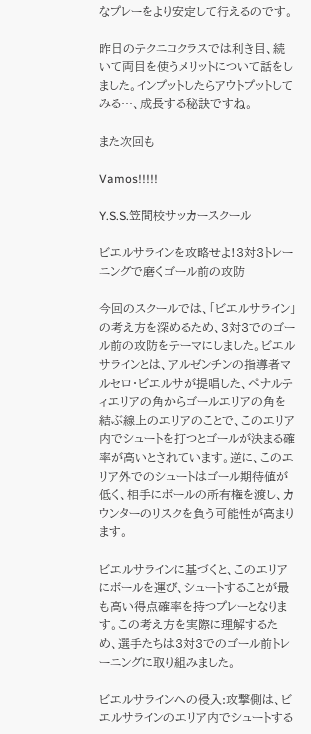なプレーをより安定して行えるのです。

昨日のテクニコクラスでは利き目、続いて両目を使うメリットについて話をしました。インプットしたらアウトプットしてみる…、成長する秘訣ですね。

また次回も

Vamos!!!!!

Y.S.S.笠間校サッカースクール

ビエルサラインを攻略せよ!3対3トレーニングで磨くゴール前の攻防

今回のスクールでは、「ビエルサライン」の考え方を深めるため、3対3でのゴール前の攻防をテーマにしました。ビエルサラインとは、アルゼンチンの指導者マルセロ・ビエルサが提唱した、ペナルティエリアの角からゴールエリアの角を結ぶ線上のエリアのことで、このエリア内でシュートを打つとゴールが決まる確率が高いとされています。逆に、このエリア外でのシュートはゴール期待値が低く、相手にボールの所有権を渡し、カウンターのリスクを負う可能性が高まります。

ビエルサラインに基づくと、このエリアにボールを運び、シュートすることが最も高い得点確率を持つプレーとなります。この考え方を実際に理解するため、選手たちは3対3でのゴール前トレーニングに取り組みました。

ビエルサラインへの侵入:攻撃側は、ビエルサラインのエリア内でシュートする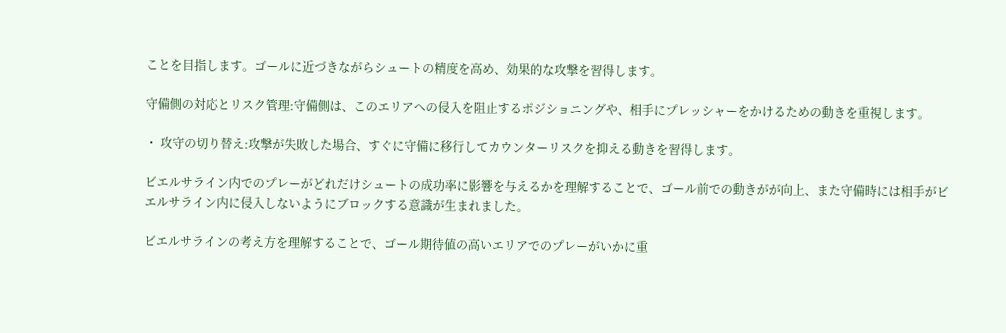ことを目指します。ゴールに近づきながらシュートの精度を高め、効果的な攻撃を習得します。

守備側の対応とリスク管理:守備側は、このエリアへの侵入を阻止するポジショニングや、相手にプレッシャーをかけるための動きを重視します。

・ 攻守の切り替え:攻撃が失敗した場合、すぐに守備に移行してカウンターリスクを抑える動きを習得します。

ビエルサライン内でのプレーがどれだけシュートの成功率に影響を与えるかを理解することで、ゴール前での動きがが向上、また守備時には相手がビエルサライン内に侵入しないようにブロックする意識が生まれました。

ビエルサラインの考え方を理解することで、ゴール期待値の高いエリアでのプレーがいかに重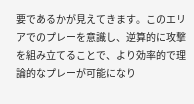要であるかが見えてきます。このエリアでのプレーを意識し、逆算的に攻撃を組み立てることで、より効率的で理論的なプレーが可能になり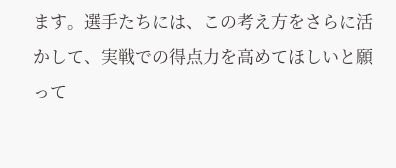ます。選手たちには、この考え方をさらに活かして、実戦での得点力を高めてほしいと願って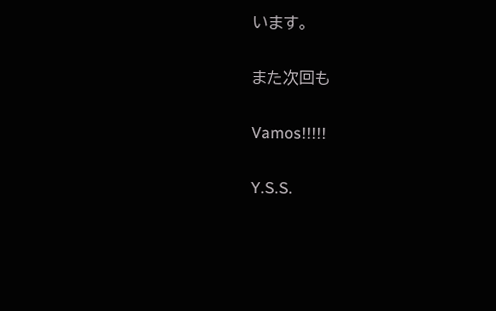います。

また次回も

Vamos!!!!!

Y.S.S.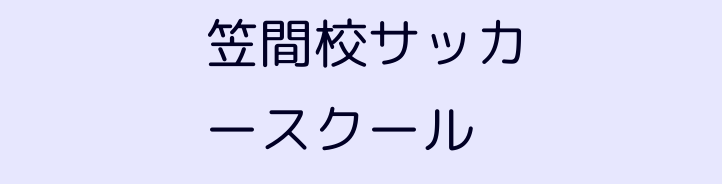笠間校サッカースクール